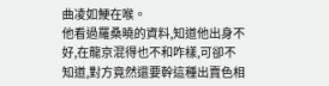曲凌如鯁在喉。
他看過羅桑曉的資料,知道他出身不好,在龍京混得也不和咋樣,可卻不知道,對方竟然還要幹這種出賣色相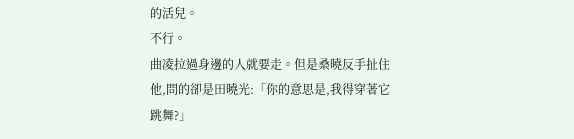的活兒。
不行。
曲凌拉過身邊的人就要走。但是桑曉反手扯住他,問的卻是田曉光:「你的意思是,我得穿著它跳舞?」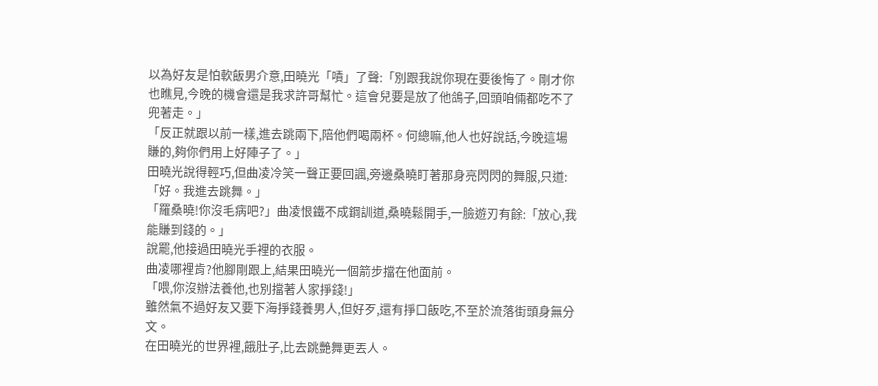以為好友是怕軟飯男介意,田曉光「嘖」了聲:「別跟我說你現在要後悔了。剛才你也瞧見,今晚的機會還是我求許哥幫忙。這會兒要是放了他鴿子,回頭咱倆都吃不了兜著走。」
「反正就跟以前一樣,進去跳兩下,陪他們喝兩杯。何總嘛,他人也好說話,今晚這場賺的,夠你們用上好陣子了。」
田曉光說得輕巧,但曲凌冷笑一聲正要回諷,旁邊桑曉盯著那身亮閃閃的舞服,只道:「好。我進去跳舞。」
「羅桑曉!你沒毛病吧?」曲凌恨鐵不成鋼訓道,桑曉鬆開手,一臉遊刃有餘:「放心,我能賺到錢的。」
說罷,他接過田曉光手裡的衣服。
曲凌哪裡肯?他腳剛跟上,結果田曉光一個箭步擋在他面前。
「喂,你沒辦法養他,也別擋著人家掙錢!」
雖然氣不過好友又要下海掙錢養男人,但好歹,還有掙口飯吃,不至於流落街頭身無分文。
在田曉光的世界裡,餓肚子,比去跳艷舞更丟人。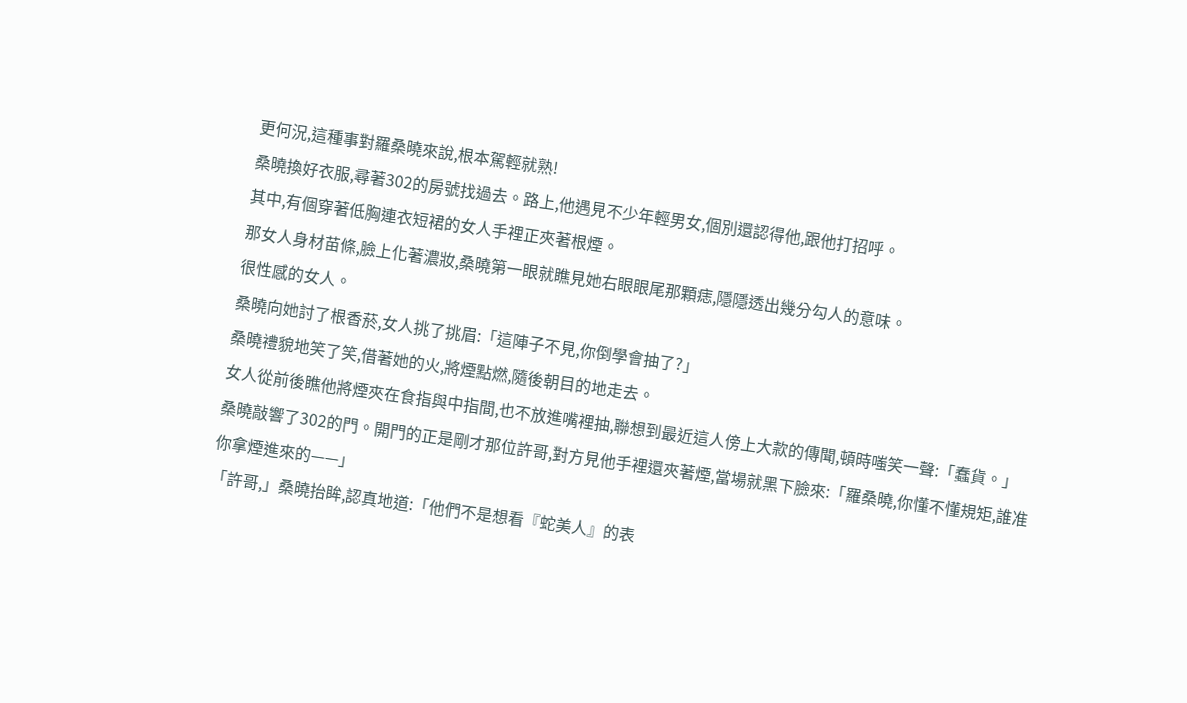更何況,這種事對羅桑曉來說,根本駕輕就熟!
桑曉換好衣服,尋著302的房號找過去。路上,他遇見不少年輕男女,個別還認得他,跟他打招呼。
其中,有個穿著低胸連衣短裙的女人手裡正夾著根煙。
那女人身材苗條,臉上化著濃妝,桑曉第一眼就瞧見她右眼眼尾那顆痣,隱隱透出幾分勾人的意味。
很性感的女人。
桑曉向她討了根香菸,女人挑了挑眉:「這陣子不見,你倒學會抽了?」
桑曉禮貌地笑了笑,借著她的火,將煙點燃,隨後朝目的地走去。
女人從前後瞧他將煙夾在食指與中指間,也不放進嘴裡抽,聯想到最近這人傍上大款的傳聞,頓時嗤笑一聲:「蠢貨。」
桑曉敲響了302的門。開門的正是剛才那位許哥,對方見他手裡還夾著煙,當場就黑下臉來:「羅桑曉,你懂不懂規矩,誰准你拿煙進來的——」
「許哥,」桑曉抬眸,認真地道:「他們不是想看『蛇美人』的表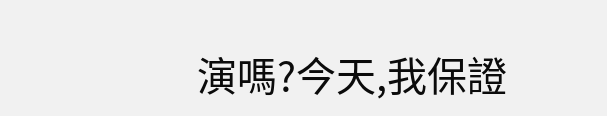演嗎?今天,我保證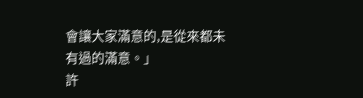會讓大家滿意的,是從來都未有過的滿意。」
許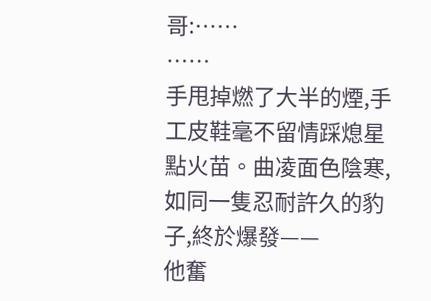哥:……
……
手甩掉燃了大半的煙,手工皮鞋毫不留情踩熄星點火苗。曲凌面色陰寒,如同一隻忍耐許久的豹子,終於爆發——
他奮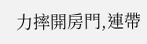力摔開房門,連帶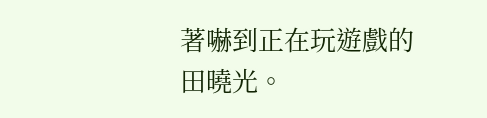著嚇到正在玩遊戲的田曉光。